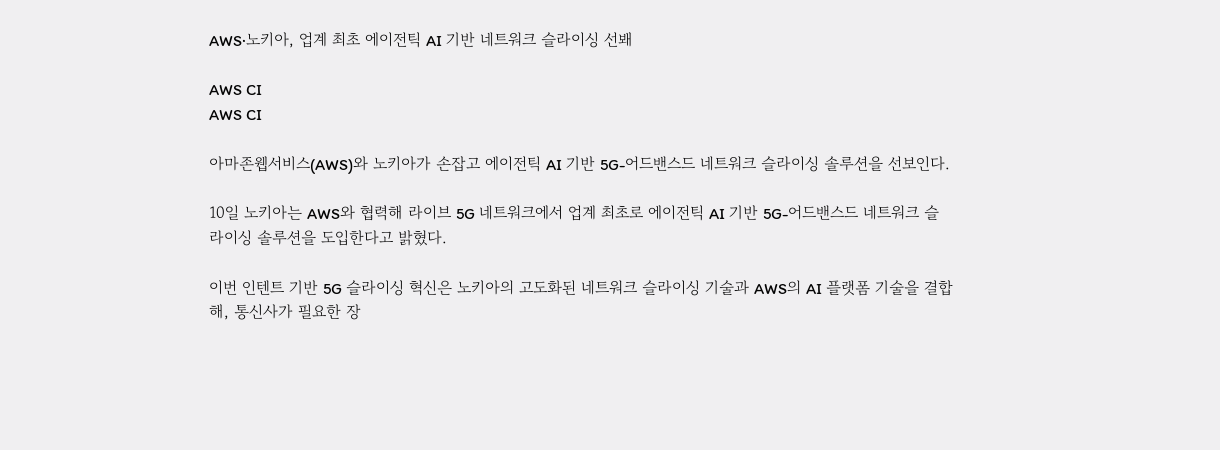AWS·노키아, 업계 최초 에이전틱 AI 기반 네트워크 슬라이싱 선봬

AWS CI
AWS CI

아마존웹서비스(AWS)와 노키아가 손잡고 에이전틱 AI 기반 5G-어드밴스드 네트워크 슬라이싱 솔루션을 선보인다.

10일 노키아는 AWS와 협력해 라이브 5G 네트워크에서 업계 최초로 에이전틱 AI 기반 5G-어드밴스드 네트워크 슬라이싱 솔루션을 도입한다고 밝혔다.

이번 인텐트 기반 5G 슬라이싱 혁신은 노키아의 고도화된 네트워크 슬라이싱 기술과 AWS의 AI 플랫폼 기술을 결합해, 통신사가 필요한 장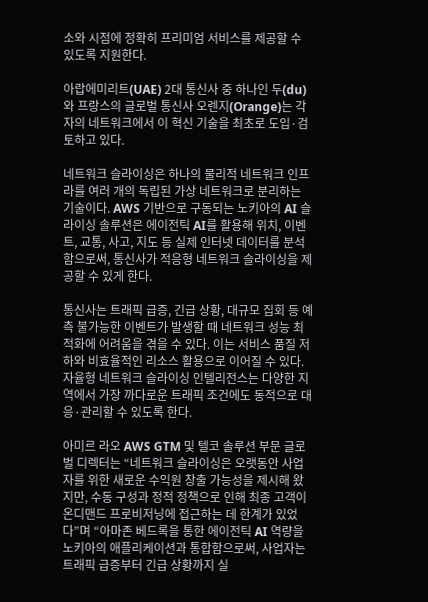소와 시점에 정확히 프리미엄 서비스를 제공할 수 있도록 지원한다.

아랍에미리트(UAE) 2대 통신사 중 하나인 두(du)와 프랑스의 글로벌 통신사 오렌지(Orange)는 각자의 네트워크에서 이 혁신 기술을 최초로 도입·검토하고 있다.

네트워크 슬라이싱은 하나의 물리적 네트워크 인프라를 여러 개의 독립된 가상 네트워크로 분리하는 기술이다. AWS 기반으로 구동되는 노키아의 AI 슬라이싱 솔루션은 에이전틱 AI를 활용해 위치, 이벤트, 교통, 사고, 지도 등 실제 인터넷 데이터를 분석함으로써, 통신사가 적응형 네트워크 슬라이싱을 제공할 수 있게 한다.

통신사는 트래픽 급증, 긴급 상황, 대규모 집회 등 예측 불가능한 이벤트가 발생할 때 네트워크 성능 최적화에 어려움을 겪을 수 있다. 이는 서비스 품질 저하와 비효율적인 리소스 활용으로 이어질 수 있다. 자율형 네트워크 슬라이싱 인텔리전스는 다양한 지역에서 가장 까다로운 트래픽 조건에도 동적으로 대응·관리할 수 있도록 한다.

아미르 라오 AWS GTM 및 텔코 솔루션 부문 글로벌 디렉터는 “네트워크 슬라이싱은 오랫동안 사업자를 위한 새로운 수익원 창출 가능성을 제시해 왔지만, 수동 구성과 정적 정책으로 인해 최종 고객이 온디맨드 프로비저닝에 접근하는 데 한계가 있었다”며 “아마존 베드록을 통한 에이전틱 AI 역량을 노키아의 애플리케이션과 통합함으로써, 사업자는 트래픽 급증부터 긴급 상황까지 실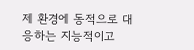제 환경에 동적으로 대응하는 지능적이고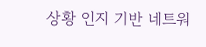상황 인지 기반 네트워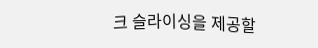크 슬라이싱을 제공할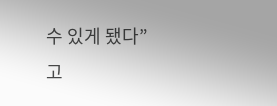수 있게 됐다”고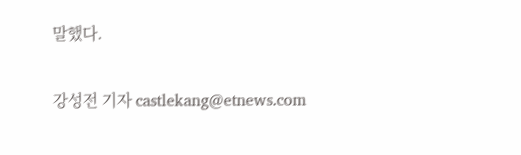말했다.

강성전 기자 castlekang@etnews.com